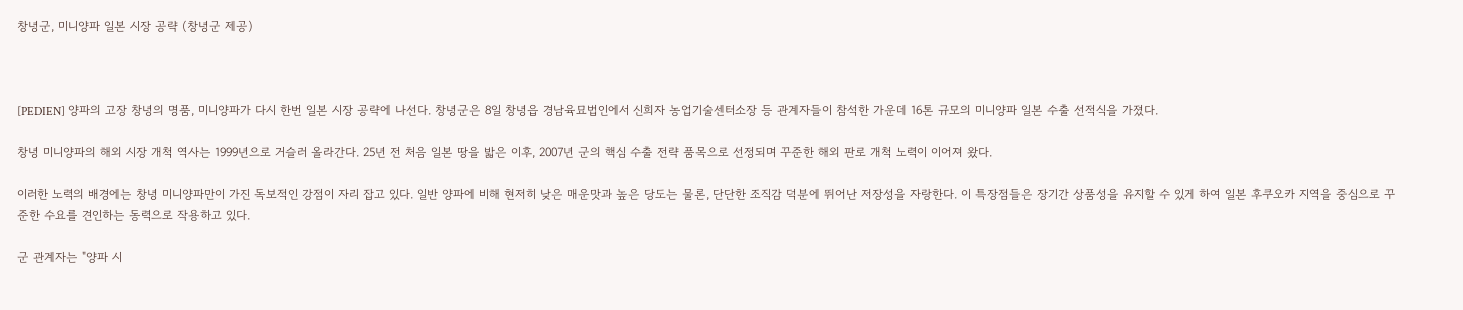창녕군, 미니양파 일본 시장 공략 (창녕군 제공)



[PEDIEN] 양파의 고장 창녕의 명품, 미니양파가 다시 한번 일본 시장 공략에 나선다. 창녕군은 8일 창녕읍 경남육묘법인에서 신희자 농업기술센터소장 등 관계자들이 참석한 가운데 16톤 규모의 미니양파 일본 수출 선적식을 가졌다.

창녕 미니양파의 해외 시장 개척 역사는 1999년으로 거슬러 올라간다. 25년 전 처음 일본 땅을 밟은 이후, 2007년 군의 핵심 수출 전략 품목으로 선정되며 꾸준한 해외 판로 개척 노력이 이어져 왔다.

이러한 노력의 배경에는 창녕 미니양파만이 가진 독보적인 강점이 자리 잡고 있다. 일반 양파에 비해 현저히 낮은 매운맛과 높은 당도는 물론, 단단한 조직감 덕분에 뛰어난 저장성을 자랑한다. 이 특장점들은 장기간 상품성을 유지할 수 있게 하여 일본 후쿠오카 지역을 중심으로 꾸준한 수요를 견인하는 동력으로 작용하고 있다.

군 관계자는 "양파 시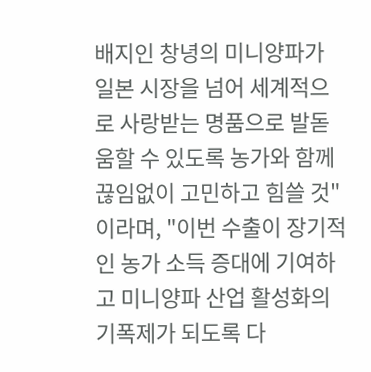배지인 창녕의 미니양파가 일본 시장을 넘어 세계적으로 사랑받는 명품으로 발돋움할 수 있도록 농가와 함께 끊임없이 고민하고 힘쓸 것"이라며, "이번 수출이 장기적인 농가 소득 증대에 기여하고 미니양파 산업 활성화의 기폭제가 되도록 다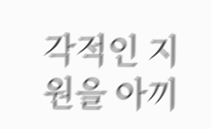각적인 지원을 아끼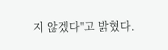지 않겠다"고 밝혔다.